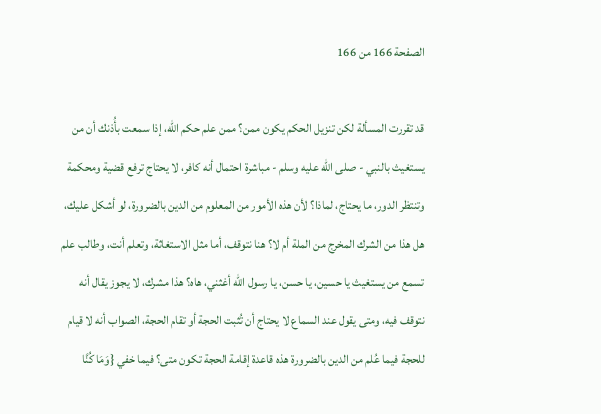الصفحة 166 من 166

قد تقررت المسألة لكن تنزيل الحكم يكون ممن؟ ممن علم حكم الله، إذا سمعت بأُذنك أن من يستغيث بالنبي - صلى الله عليه وسلم - مباشرة احتمال أنه كافر، لا يحتاج ترفع قضية ومحكمة وتنتظر الدور، ما يحتاج، لماذا؟ لأن هذه الأمور من المعلوم من الدين بالضرورة، لو أشكل عليك، هل هذا من الشرك المخرج من الملة أم لا؟ هنا نتوقف، أما مثل الاستغاثة، وتعلم أنت، وطالب علم تسمع من يستغيث يا حسين، يا حسن، يا رسول الله أغثني، هاه؟ هذا مشرك، لا يجوز يقال أنه نتوقف فيه، ومتى يقول عند السماع لا يحتاج أن تُثبت الحجة أو تقام الحجة، الصواب أنه لا قيام للحجة فيما عُلم من الدين بالضرورة هذه قاعدة إقامة الحجة تكون متى؟ فيما خفي {وَمَا كُنَّا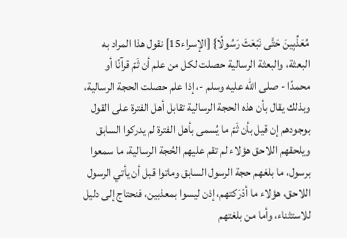مُعَذِّبِينَ حَتَّى نَبْعَثَ رَسُولًا} [الإسراء15] نقول هذا المراد به البعثة، والبعثة الرسالية حصلت لكل من علم أن ثَمّ قرآنًا أو محمدًا - صلى الله عليه وسلم -، إذا علم حصلت الحجة الرسالية، وبذلك يقال بأن هذه الحجة الرسالية تقابل أهل الفترة على القول بوجودهم إن قيل بأن ثَمّ ما يُسمى بأهل الفترة لم يدركوا السابق ويلحقهم اللاحق هؤلاء لم تقم عليهم الحُجة الرسالية، ما سمعوا برسول، ما بلغهم حجة الرسول السابق وماتوا قبل أن يأتي الرسول اللاحق، هؤلاء ما أدْرَكتهم، إذن ليسوا بمعذبين، فنحتاج إلى دليل للاستثناء، وأما من بلغتهم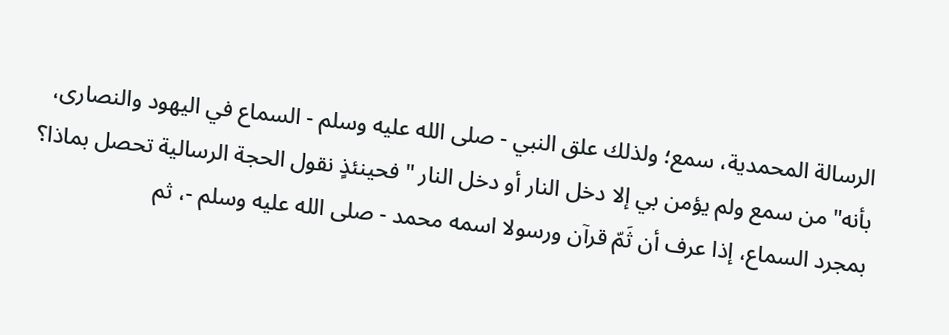الرسالة المحمدية، سمع؛ ولذلك علق النبي - صلى الله عليه وسلم - السماع في اليهود والنصارى، بأنه"من سمع ولم يؤمن بي إلا دخل النار أو دخل النار "فحينئذٍ نقول الحجة الرسالية تحصل بماذا؟ بمجرد السماع، إذا عرف أن ثَمّ قرآن ورسولا اسمه محمد - صلى الله عليه وسلم -، ثم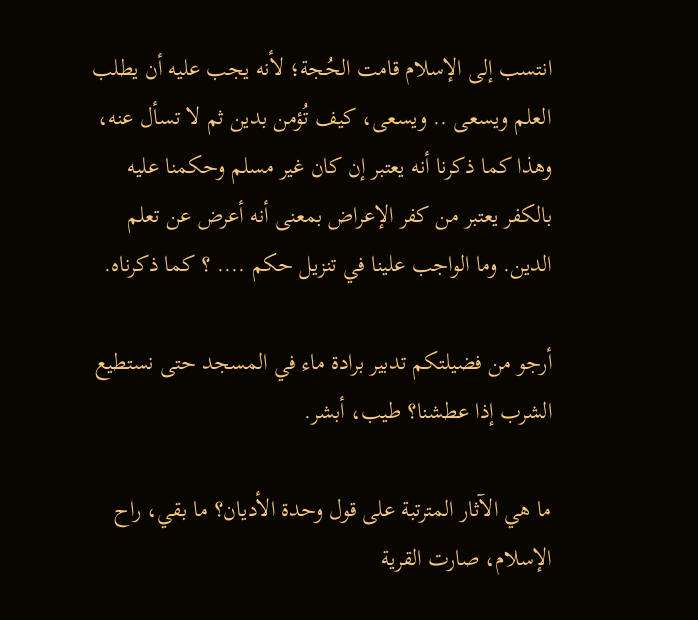انتسب إلى الإسلام قامت الحُجة؛ لأنه يجب عليه أن يطلب العلم ويسعى .. ويسعى، كيف تُؤمن بدين ثم لا تسأل عنه، وهذا كما ذكرنا أنه يعتبر إن كان غير مسلم وحكمنا عليه بالكفر يعتبر من كفر الإعراض بمعنى أنه أعرض عن تعلم الدين. وما الواجب علينا في تنزيل حكم .... ؟ كما ذكرناه.

أرجو من فضيلتكم تدبير برادة ماء في المسجد حتى نستطيع الشرب إذا عطشنا؟ طيب، أبشر.

ما هي الآثار المترتبة على قول وحدة الأديان؟ ما بقي، راح الإسلام، صارت القرية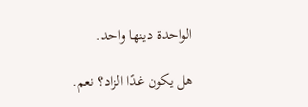الواحدة دينها واحد.

هل يكون غدًا الزاد؟ نعم.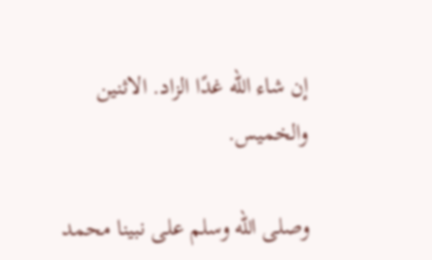إن شاء الله غدًا الزاد. الاثنين والخميس.

وصلى الله وسلم على نبينا محمد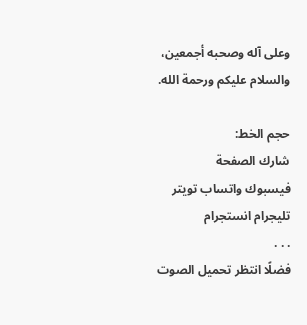وعلى آله وصحبه أجمعين، والسلام عليكم ورحمة الله.

حجم الخط:
شارك الصفحة
فيسبوك واتساب تويتر تليجرام انستجرام
. . .
فضلًا انتظر تحميل الصوت